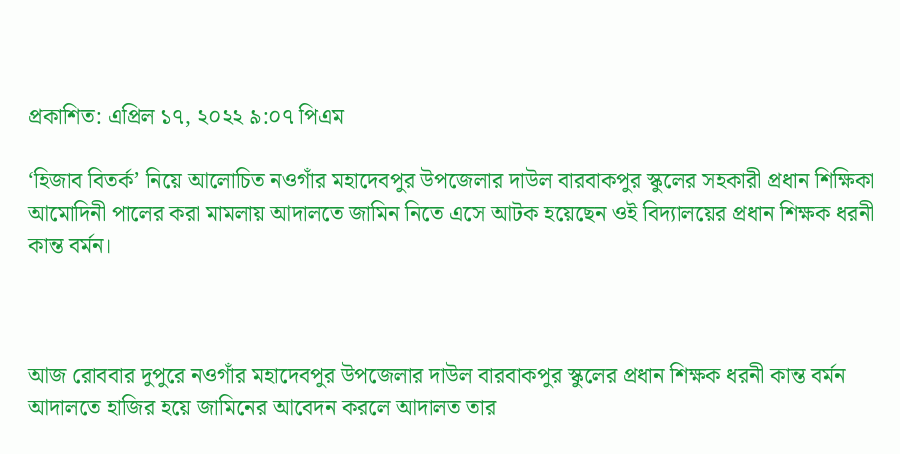প্রকাশিত: এপ্রিল ১৭, ২০২২ ৯:০৭ পিএম

‘হিজাব বিতর্ক’ নিয়ে আলোচিত নওগাঁর মহাদেবপুর উপজেলার দাউল বারবাকপুর স্কুলের সহকারী প্রধান শিক্ষিকা আমোদিনী পালের করা মামলায় আদালতে জামিন নিতে এসে আটক হয়েছেন ওই বিদ্যালয়ের প্রধান শিক্ষক ধরনী কান্ত বর্মন।



আজ রোববার দুপুরে নওগাঁর মহাদেবপুর উপজেলার দাউল বারবাকপুর স্কুলের প্রধান শিক্ষক ধরনী কান্ত বর্মন আদালতে হাজির হয়ে জামিনের আবেদন করলে আদালত তার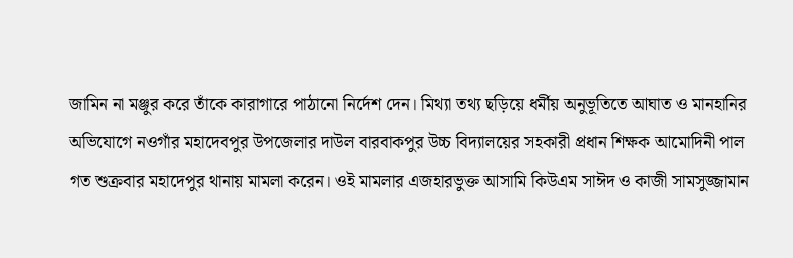জামিন না মঞ্জুর করে তাঁকে কারাগারে পাঠানো নির্দেশ দেন। মিথ্যা তথ্য ছড়িয়ে ধর্মীয় অনুভূতিতে আঘাত ও মানহানির অভিযোগে নওগাঁর মহাদেবপুর উপজেলার দাউল বারবাকপুর উচ্চ বিদ্যালয়ের সহকারী প্রধান শিক্ষক আমোদিনী পাল গত শুক্রবার মহাদেপুর থানায় মামলা করেন। ওই মামলার এজহারভুক্ত আসামি কিউএম সাঈদ ও কাজী সামসুজ্জামান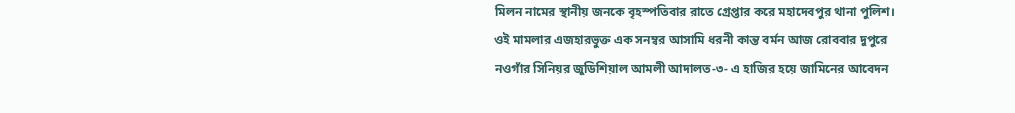মিলন নামের স্থানীয় জনকে বৃহস্পতিবার রাতে গ্রেপ্তার করে মহাদেবপুর থানা পুলিশ। ওই মামলার এজহারভুক্ত এক সনম্বর আসামি ধরনী কান্ত বর্মন আজ রোববার দুপুরে নওগাঁর সিনিয়র জুডিশিয়াল আমলী আদালত-৩- এ হাজির হয়ে জামিনের আবেদন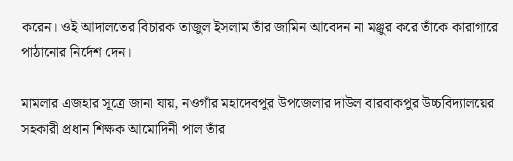করেন। ওই আদালতের বিচারক তাজুল ইসলাম তাঁর জামিন আবেদন না মঞ্জুর করে তাঁকে কারাগারে পাঠানোর নির্দেশ দেন।

মামলার এজহার সূত্রে জানা যায়, নওগাঁর মহাদেবপুর উপজেলার দাউল বারবাকপুর উচ্চবিদ্যালয়ের সহকারী প্রধান শিক্ষক আমোদিনী পাল তাঁর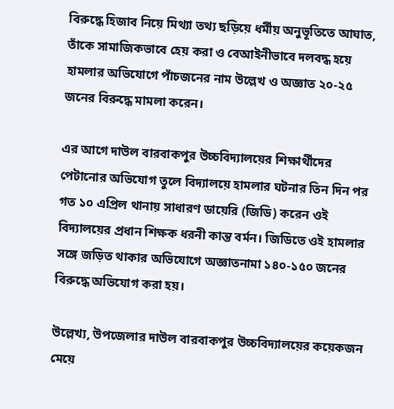বিরুদ্ধে হিজাব নিয়ে মিথ্যা তথ্য ছড়িয়ে ধর্মীয় অনুভূতিতে আঘাত, তাঁকে সামাজিকভাবে হেয় করা ও বেআইনীভাবে দলবদ্ধ হয়ে হামলার অভিযোগে পাঁচজনের নাম উল্লেখ ও অজ্ঞাত ২০-২৫ জনের বিরুদ্ধে মামলা করেন।

এর আগে দাউল বারবাকপুর উচ্চবিদ্যালয়ের শিক্ষার্থীদের পেটানোর অভিযোগ তুলে বিদ্যালয়ে হামলার ঘটনার তিন দিন পর গত ১০ এপ্রিল থানায় সাধারণ ডায়েরি (জিডি) করেন ওই বিদ্যালয়ের প্রধান শিক্ষক ধরনী কান্ত বর্মন। জিডিতে ওই হামলার
সঙ্গে জড়িত থাকার অভিযোগে অজ্ঞাতনামা ১৪০-১৫০ জনের বিরুদ্ধে অভিযোগ করা হয়।

উল্লেখ্য, উপজেলার দাউল বারবাকপুর উচ্চবিদ্যালয়ের কয়েকজন মেয়ে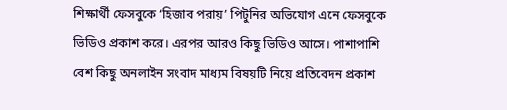শিক্ষার্থী ফেসবুকে ‘হিজাব পরায়’ পিটুনির অভিযোগ এনে ফেসবুকে ভিডিও প্রকাশ করে। এরপর আরও কিছু ভিডিও আসে। পাশাপাশি বেশ কিছু অনলাইন সংবাদ মাধ্যম বিষয়টি নিয়ে প্রতিবেদন প্রকাশ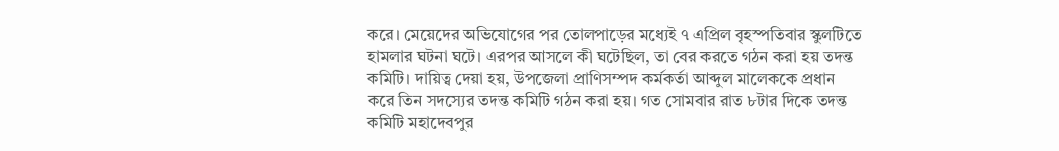করে। মেয়েদের অভিযোগের পর তোলপাড়ের মধ্যেই ৭ এপ্রিল বৃহস্পতিবার স্কুলটিতে হামলার ঘটনা ঘটে। এরপর আসলে কী ঘটেছিল, তা বের করতে গঠন করা হয় তদন্ত কমিটি। দায়িত্ব দেয়া হয়, উপজেলা প্রাণিসম্পদ কর্মকর্তা আব্দুল মালেককে প্রধান করে তিন সদস্যের তদন্ত কমিটি গঠন করা হয়। গত সোমবার রাত ৮টার দিকে তদন্ত কমিটি মহাদেবপুর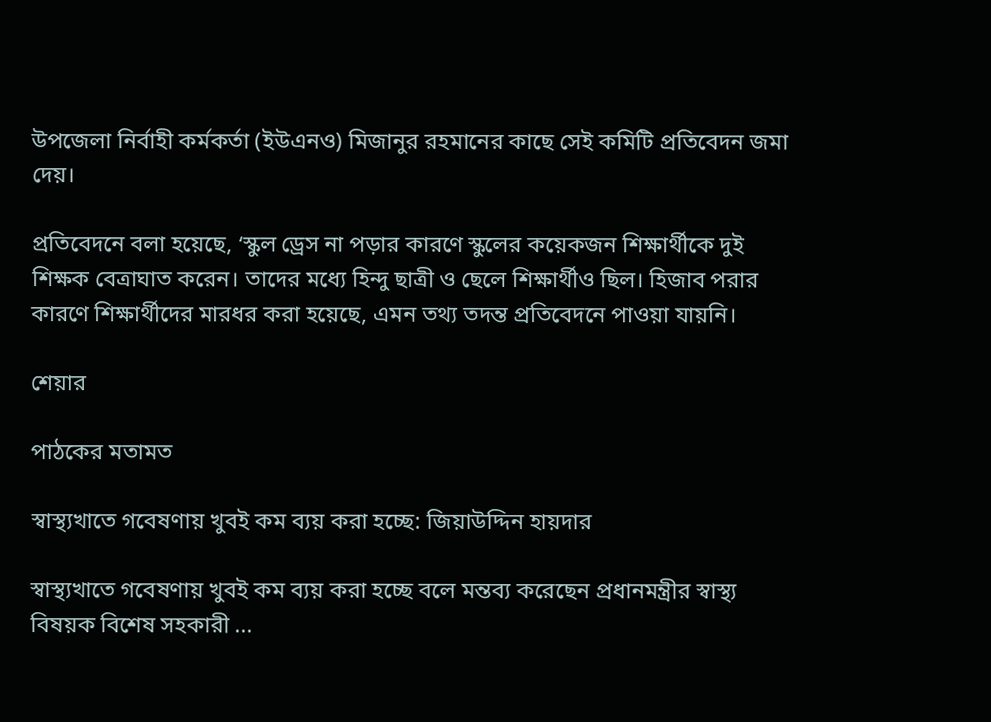উপজেলা নির্বাহী কর্মকর্তা (ইউএনও) মিজানুর রহমানের কাছে সেই কমিটি প্রতিবেদন জমা দেয়।

প্রতিবেদনে বলা হয়েছে, ‘স্কুল ড্রেস না পড়ার কারণে স্কুলের কয়েকজন শিক্ষার্থীকে দুই শিক্ষক বেত্রাঘাত করেন। তাদের মধ্যে হিন্দু ছাত্রী ও ছেলে শিক্ষার্থীও ছিল। হিজাব পরার কারণে শিক্ষার্থীদের মারধর করা হয়েছে, এমন তথ্য তদন্ত প্রতিবেদনে পাওয়া যায়নি।

শেয়ার

পাঠকের মতামত

স্বাস্থ্যখাতে গবেষণায় খুবই কম ব্যয় করা হচ্ছে: জিয়াউদ্দিন হায়দার

স্বাস্থ্যখাতে গবেষণায় খুবই কম ব্যয় করা হচ্ছে বলে মন্তব্য করেছেন প্রধানমন্ত্রীর স্বাস্থ্য বিষয়ক বিশেষ সহকারী ...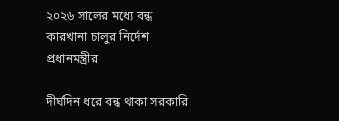২০২৬ সালের মধ্যে বন্ধ কারখানা চালুর নির্দেশ প্রধানমন্ত্রীর

দীর্ঘদিন ধরে বন্ধ থাকা সরকারি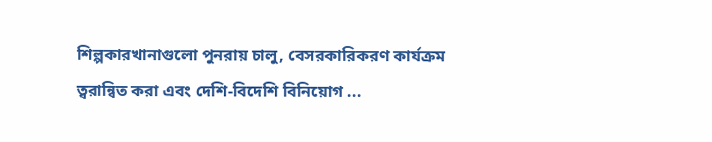শিল্পকারখানাগুলো পুনরায় চালু, বেসরকারিকরণ কার্যক্রম ত্বরান্বিত করা এবং দেশি-বিদেশি বিনিয়োগ ...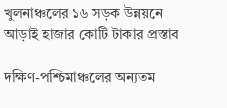খুলনাঞ্চলের ১৬ সড়ক উন্নয়নে আড়াই হাজার কোটি টাকার প্রস্তাব

দক্ষিণ-পশ্চিমাঞ্চলের অন্যতম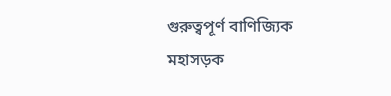গুরুত্বপূর্ণ বাণিজ্যিক মহাসড়ক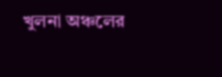খুলনা অঞ্চলের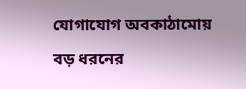যোগাযোগ অবকাঠামোয় বড় ধরনের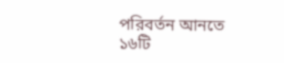পরিবর্তন আনতে ১৬টি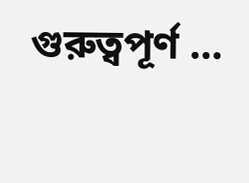গুরুত্বপূর্ণ ...